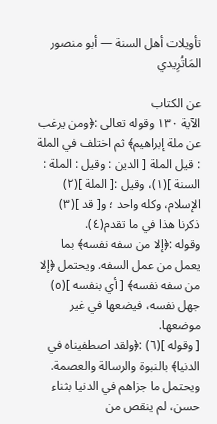تأويلات أهل السنة — أبو منصور المَاتُرِيدي

عن الكتاب
الآية ١٣٠ وقوله تعالى :﴿ومن يرغب عن ملة إبراهيم﴾ ثم اختلف في الملة : قيل الملة [ الدين : وقيل : الملة : السنة ](١)، وقيل :[ الملة ](٢) الإسلام، وكله واحد ؛ و[ قد ](٣) ذكرنا هذا في ما تقدم(٤).
وقوله :﴿إلا من سفه نفسه﴾ بما يعمل من عمل السفه. ويحتمل ﴿إلا من سفه نفسه﴾ [ أي بنفسه ](٥) جهل نفسه، فيضعها في غير موضعها.
[ وقوله ](٦) :﴿ولقد اصطفيناه في الدنيا﴾ بالنبوة والرسالة والعصمة. ويحتمل ما جزاهم في الدنيا بثناء حسن، لم ينقص من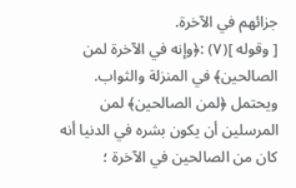جزائهم في الآخرة.
[ وقوله ](٧) :﴿وإنه في الآخرة لمن الصالحين﴾ في المنزلة والثواب. ويحتمل ﴿لمن الصالحين﴾ لمن المرسلين أن يكون بشره في الدنيا أنه كان من الصالحين في الآخرة ؛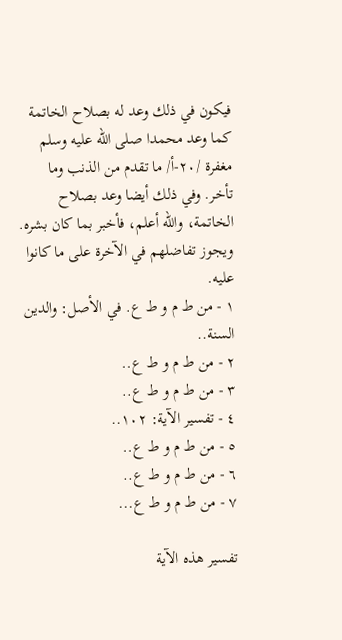فيكون في ذلك وعد له بصلاح الخاتمة كما وعد محمدا صلى الله عليه وسلم مغفرة /٢٠-أ/ ما تقدم من الذنب وما تأخر. وفي ذلك أيضا وعد بصلاح الخاتمة، والله أعلم، فأخبر بما كان بشره. ويجوز تفاضلهم في الآخرة على ما كانوا عليه.
١ - من ط م و ط ع. في الأصل: والدين السنة..
٢ - من ط م و ط ع..
٣ - من ط م و ط ع..
٤ - تفسير الآية: ١٠٢..
٥ - من ط م و ط ع..
٦ - من ط م و ط ع..
٧ - من ط م و ط ع...

تفسير هذه الآية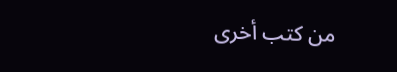من كتب أخرى